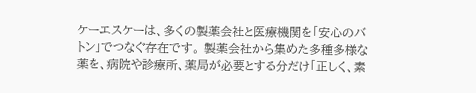ケーエスケーは、多くの製薬会社と医療機関を「安心のバトン」でつなぐ存在です。 製薬会社から集めた多種多様な薬を、病院や診療所、薬局が必要とする分だけ「正しく、素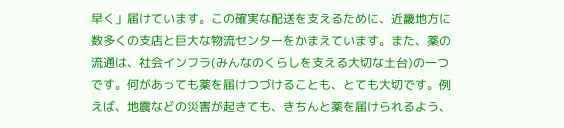早く」届けています。この確実な配送を支えるために、近畿地方に数多くの支店と巨大な物流センターをかまえています。また、薬の流通は、社会インフラ(みんなのくらしを支える大切な土台)の一つです。何があっても薬を届けつづけることも、とても大切です。例えば、地震などの災害が起きても、きちんと薬を届けられるよう、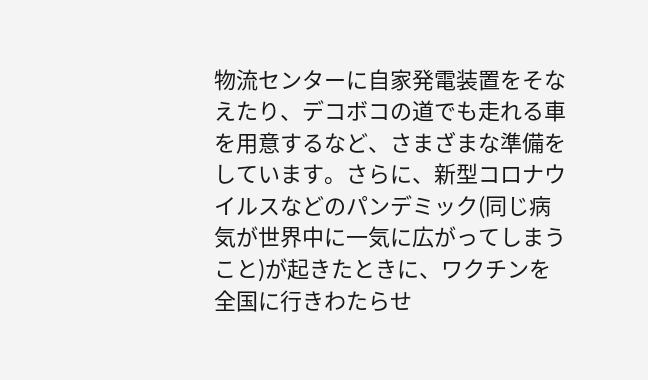物流センターに自家発電装置をそなえたり、デコボコの道でも走れる車を用意するなど、さまざまな準備をしています。さらに、新型コロナウイルスなどのパンデミック(同じ病気が世界中に一気に広がってしまうこと)が起きたときに、ワクチンを全国に行きわたらせ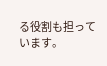る役割も担っています。